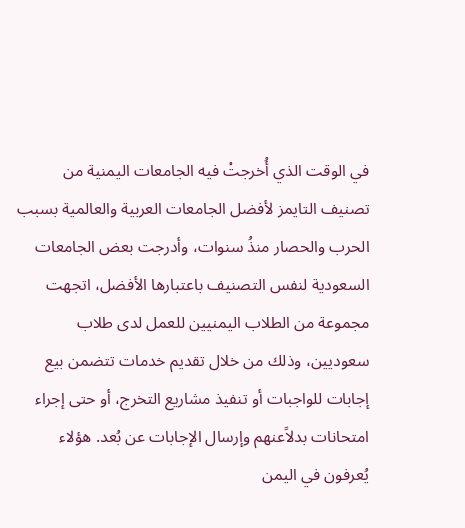في الوقت الذي أُخرجتْ فيه الجامعات اليمنية من تصنيف التايمز لأفضل الجامعات العربية والعالمية بسبب الحرب والحصار منذُ سنوات، وأدرجت بعض الجامعات السعودية لنفس التصنيف باعتبارها الأفضل، اتجهت مجموعة من الطلاب اليمنيين للعمل لدى طلاب سعوديين، وذلك من خلال تقديم خدمات تتضمن بيع إجابات للواجبات أو تنفيذ مشاريع التخرج، أو حتى إجراء امتحانات بدلاًعنهم وإرسال الإجابات عن بُعد. هؤلاء يُعرفون في اليمن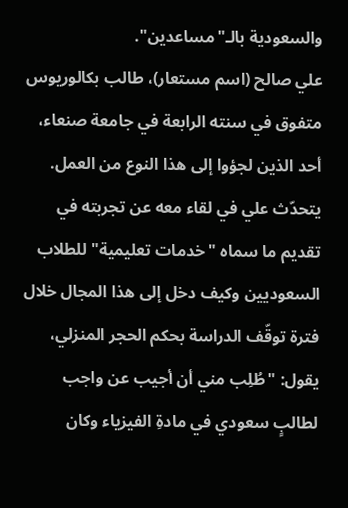والسعودية بالـ"مساعدين".
علي صالح (اسم مستعار)، طالب بكالوريوس متفوق في سنته الرابعة في جامعة صنعاء، أحد الذين لجؤوا إلى هذا النوع من العمل. يتحدّث علي في لقاء معه عن تجربته في تقديم ما سماه "خدمات تعليمية" للطلاب السعوديين وكيف دخل إلى هذا المجال خلال فترة توقّف الدراسة بحكم الحجر المنزلي، يقول: "طُلِب مني أن أجيب عن واجب لطالبٍ سعودي في مادةِ الفيزياء وكان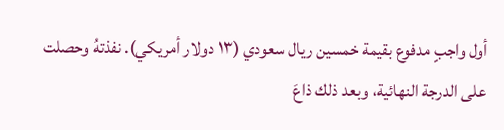أول واجبٍ مدفوع بقيمة خمسين ريال سعودي (١٣ دولار أمريكي). نفذتهُ وحصلت على الدرجة النهائية، وبعد ذلك ذاعَ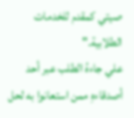صيتي كمقدم للخدمات الطلابية."
علي جاءهُ الطلب عبر أحد أصدقاءهِ ممن استعانوا به لحل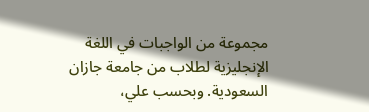مجموعة من الواجبات في اللغة الإنجليزية لطلاب من جامعة جازان السعودية. وبحسب علي،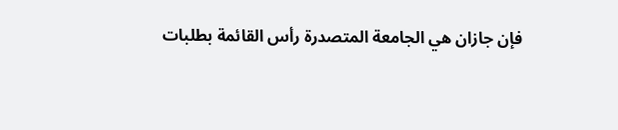فإن جازان هي الجامعة المتصدرة رأس القائمة بطلبات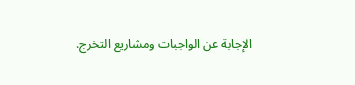الإجابة عن الواجبات ومشاريع التخرج.